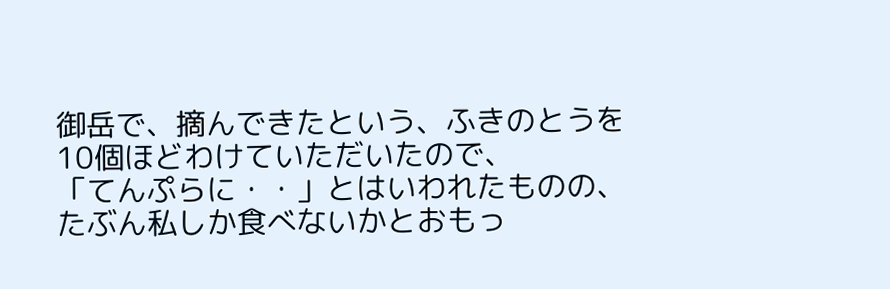御岳で、摘んできたという、ふきのとうを10個ほどわけていただいたので、
「てんぷらに・・」とはいわれたものの、たぶん私しか食べないかとおもっ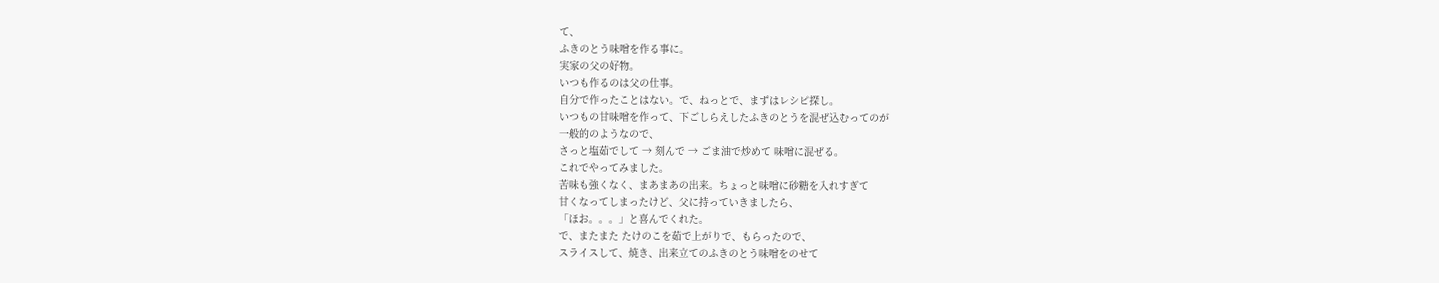て、
ふきのとう味噌を作る事に。
実家の父の好物。
いつも作るのは父の仕事。
自分で作ったことはない。で、ねっとで、まずはレシピ探し。
いつもの甘味噌を作って、下ごしらえしたふきのとうを混ぜ込むってのが
一般的のようなので、
さっと塩茹でして → 刻んで → ごま油で炒めて 味噌に混ぜる。
これでやってみました。
苦味も強くなく、まあまあの出来。ちょっと味噌に砂糖を入れすぎて
甘くなってしまったけど、父に持っていきましたら、
「ほお。。。」と喜んでくれた。
で、またまた たけのこを茹で上がりで、もらったので、
スライスして、焼き、出来立てのふきのとう味噌をのせて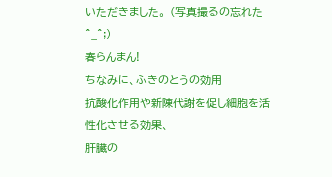いただきました。 (写真撮るの忘れた^_^;)
春らんまん!
ちなみに、ふきのとうの効用
抗酸化作用や新陳代謝を促し細胞を活性化させる効果、
肝臓の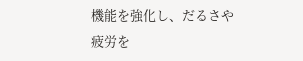機能を強化し、だるさや疲労を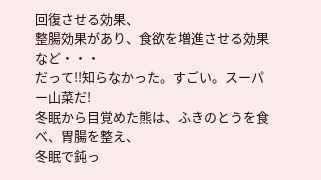回復させる効果、
整腸効果があり、食欲を増進させる効果など・・・
だって!!知らなかった。すごい。スーパー山菜だ!
冬眠から目覚めた熊は、ふきのとうを食べ、胃腸を整え、
冬眠で鈍っ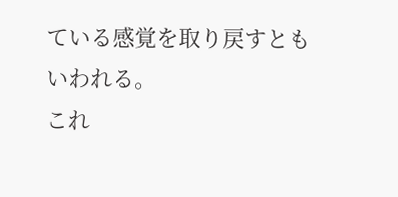ている感覚を取り戻すともいわれる。
これ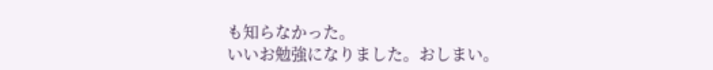も知らなかった。
いいお勉強になりました。おしまい。